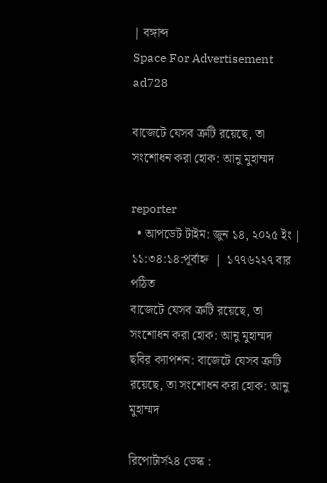| বঙ্গাব্দ
Space For Advertisement
ad728

বাজেটে যেসব ত্রুটি রয়েছে, তা সংশোধন করা হোক: আনু মুহাম্মদ

reporter
  • আপডেট টাইম: জুন ১৪, ২০২৫ ইং | ১১:৩৪:১৪:পূর্বাহ্ন  |  ১৭৭৬২২৭ বার পঠিত
বাজেটে যেসব ত্রুটি রয়েছে, তা সংশোধন করা হোক: আনু মুহাম্মদ
ছবির ক্যাপশন: বাজেটে যেসব ত্রুটি রয়েছে, তা সংশোধন করা হোক: আনু মুহাম্মদ

রিপোর্টার্স২৪ ডেস্ক :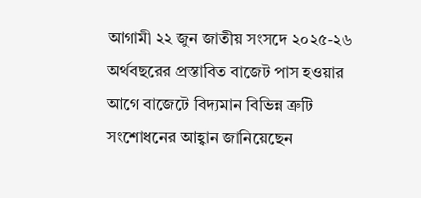আগামী ২২ জুন জাতীয় সংসদে ২০২৫-২৬ অর্থবছরের প্রস্তাবিত বাজেট পাস হওয়ার আগে বাজেটে বিদ্যমান বিভিন্ন ত্রুটি সংশোধনের আহ্বান জানিয়েছেন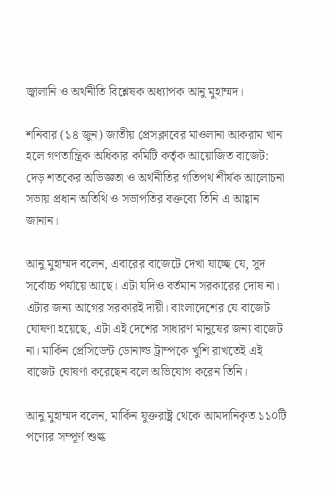জ্বালানি ও অর্থনীতি বিশ্লেষক অধ্যাপক আনু মুহাম্মদ।

শনিবার (১৪ জুন) জাতীয় প্রেসক্লাবের মাওলানা আকরাম খান হলে গণতান্ত্রিক অধিকার কমিটি কর্তৃক আয়োজিত বাজেট: দেড় শতকের অভিজ্ঞতা ও অর্থনীতির গতিপথ শীর্ষক আলোচনা সভায় প্রধান অতিথি ও সভাপতির বক্তব্যে তিনি এ আহ্বান জানান।

আনু মুহাম্মদ বলেন, এবারের বাজেটে দেখা যাচ্ছে যে, সুদ সর্বোচ্চ পর্যায়ে আছে। এটা যদিও বর্তমান সরকারের দোষ না। এটার জন্য আগের সরকারই দায়ী। বাংলাদেশের যে বাজেট ঘোষণা হয়েছে, এটা এই দেশের সাধারণ মানুষের জন্য বাজেট না। মার্কিন প্রেসিডেন্ট ডোনাল্ড ট্রাম্পকে খুশি রাখতেই এই বাজেট ঘোষণা করেছেন বলে অভিযোগ করেন তিনি।

আনু মুহাম্মদ বলেন, মার্কিন যুক্তরাষ্ট্র থেকে আমদানিকৃত ১১০টি পণ্যের সম্পূর্ণ শুল্ক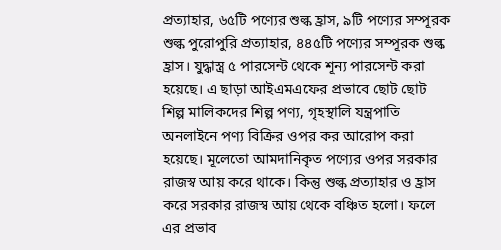প্রত্যাহার, ৬৫টি পণ্যের শুল্ক হ্রাস, ৯টি পণ্যের সম্পূরক শুল্ক পুরোপুরি প্রত্যাহার, ৪৪৫টি পণ্যের সম্পূরক শুল্ক হ্রাস। যুদ্ধাস্ত্র ৫ পারসেন্ট থেকে শূন্য পারসেন্ট করা হয়েছে। এ ছাড়া আইএমএফের প্রভাবে ছোট ছোট শিল্প মালিকদের শিল্প পণ্য, গৃহস্থালি যন্ত্রপাতি অনলাইনে পণ্য বিক্রির ওপর কর আরোপ করা হয়েছে। মূলেতো আমদানিকৃত পণ্যের ওপর সরকার রাজস্ব আয় করে থাকে। কিন্তু শুল্ক প্রত্যাহার ও হ্রাস করে সরকার রাজস্ব আয় থেকে বঞ্চিত হলো। ফলে এর প্রভাব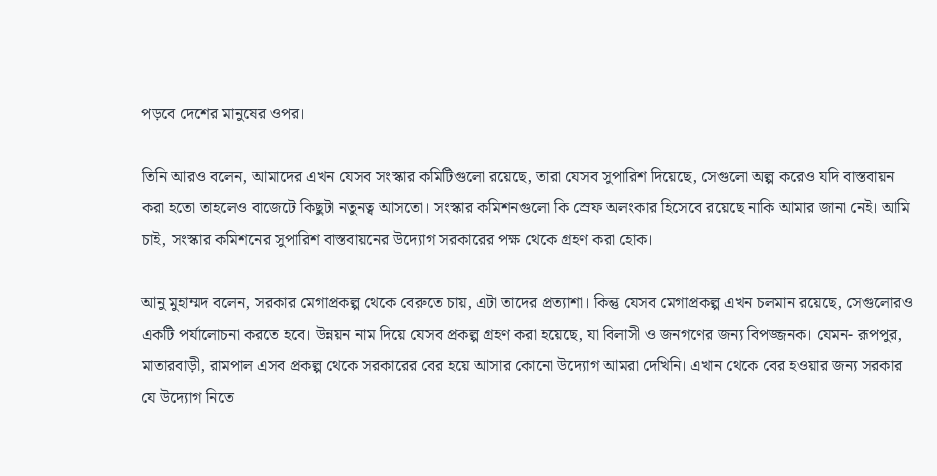পড়বে দেশের মানুষের ওপর।

তিনি আরও বলেন, আমাদের এখন যেসব সংস্কার কমিটিগুলো রয়েছে, তারা যেসব সুপারিশ দিয়েছে, সেগুলো অল্প করেও যদি বাস্তবায়ন করা হতো তাহলেও বাজেটে কিছুটা নতুনত্ব আসতো। সংস্কার কমিশনগুলো কি স্রেফ অলংকার হিসেবে রয়েছে নাকি আমার জানা নেই। আমি চাই, সংস্কার কমিশনের সুপারিশ বাস্তবায়নের উদ্যোগ সরকারের পক্ষ থেকে গ্রহণ করা হোক।

আনু মুহাম্মদ বলেন, সরকার মেগাপ্রকল্প থেকে বেরুতে চায়, এটা তাদের প্রত্যাশা। কিন্তু যেসব মেগাপ্রকল্প এখন চলমান রয়েছে, সেগুলোরও একটি পর্যালোচনা করতে হবে। উন্নয়ন নাম দিয়ে যেসব প্রকল্প গ্রহণ করা হয়েছে, যা বিলাসী ও জনগণের জন্য বিপজ্জনক। যেমন- রূপপুর, মাতারবাড়ী, রামপাল এসব প্রকল্প থেকে সরকারের বের হয়ে আসার কোনো উদ্যোগ আমরা দেখিনি। এখান থেকে বের হওয়ার জন্য সরকার যে উদ্যোগ নিতে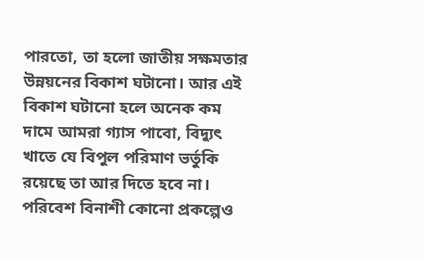পারতো, তা হলো জাতীয় সক্ষমতার উন্নয়নের বিকাশ ঘটানো। আর এই বিকাশ ঘটানো হলে অনেক কম দামে আমরা গ্যাস পাবো, বিদ্যুৎ খাতে যে বিপুল পরিমাণ ভর্তুকি রয়েছে তা আর দিতে হবে না। পরিবেশ বিনাশী কোনো প্রকল্পেও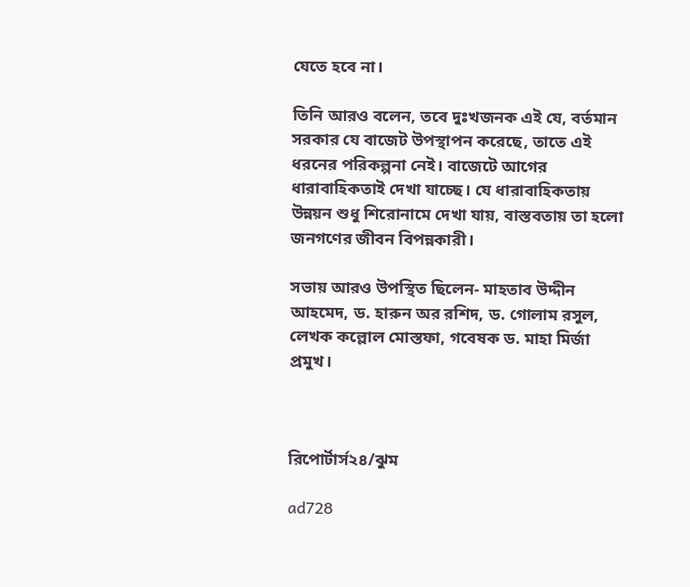যেতে হবে না।

তিনি আরও বলেন, তবে দুঃখজনক এই যে, বর্তমান সরকার যে বাজেট উপস্থাপন করেছে, তাতে এই ধরনের পরিকল্পনা নেই। বাজেটে আগের ধারাবাহিকতাই দেখা যাচ্ছে। যে ধারাবাহিকতায় উন্নয়ন শুধু শিরোনামে দেখা যায়, বাস্তবতায় তা হলো জনগণের জীবন বিপন্নকারী।

সভায় আরও উপস্থিত ছিলেন- মাহতাব উদ্দীন আহমেদ, ড. হারুন অর রশিদ, ড. গোলাম রসুল, লেখক কল্লোল মোস্তফা, গবেষক ড. মাহা মির্জা প্রমুখ।



রিপোর্টার্স২৪/ঝুম

ad728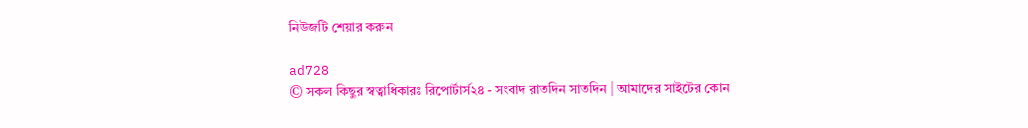নিউজটি শেয়ার করুন

ad728
© সকল কিছুর স্বত্বাধিকারঃ রিপোর্টার্স২৪ - সংবাদ রাতদিন সাতদিন | আমাদের সাইটের কোন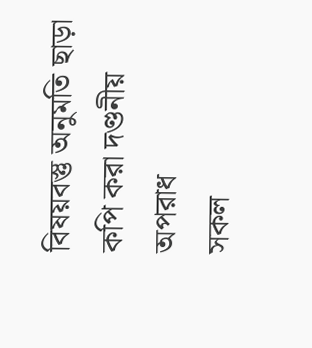বিষয়বস্তু অনুমতি ছাড়া কপি করা দণ্ডনীয় অপরাধ
সকল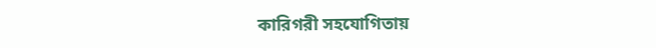কারিগরী সহযোগিতায়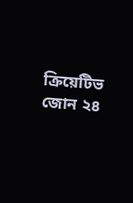ক্রিয়েটিভ জোন ২৪